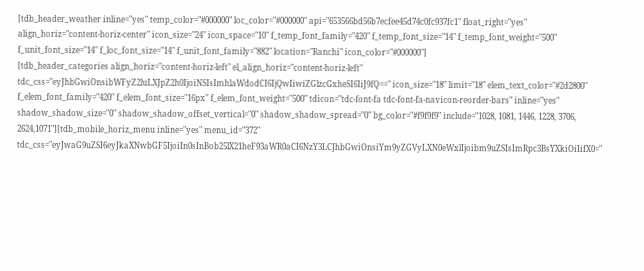[tdb_header_weather inline="yes" temp_color="#000000" loc_color="#000000" api="653566bd56b7ecfee45d74c0fc937fc1" float_right="yes" align_horiz="content-horiz-center" icon_size="24" icon_space="10" f_temp_font_family="420" f_temp_font_size="14" f_temp_font_weight="500" f_unit_font_size="14" f_loc_font_size="14" f_unit_font_family="882" location="Ranchi" icon_color="#000000"]
[tdb_header_categories align_horiz="content-horiz-left" el_align_horiz="content-horiz-left" tdc_css="eyJhbGwiOnsibWFyZ2luLXJpZ2h0IjoiNSIsImhlaWdodCI6IjQwIiwiZGlzcGxheSI6IiJ9fQ==" icon_size="18" limit="18" elem_text_color="#2d2800" f_elem_font_family="420" f_elem_font_size="16px" f_elem_font_weight="500" tdicon="tdc-font-fa tdc-font-fa-navicon-reorder-bars" inline="yes" shadow_shadow_size="0" shadow_shadow_offset_vertical="0" shadow_shadow_spread="0" bg_color="#f9f9f9" include="1028, 1081, 1446, 1228, 3706, 2624,1071"][tdb_mobile_horiz_menu inline="yes" menu_id="372" tdc_css="eyJwaG9uZSI6eyJkaXNwbGF5IjoiIn0sInBob25lX21heF93aWR0aCI6NzY3LCJhbGwiOnsiYm9yZGVyLXN0eWxlIjoibm9uZSIsImRpc3BsYXkiOiIifX0="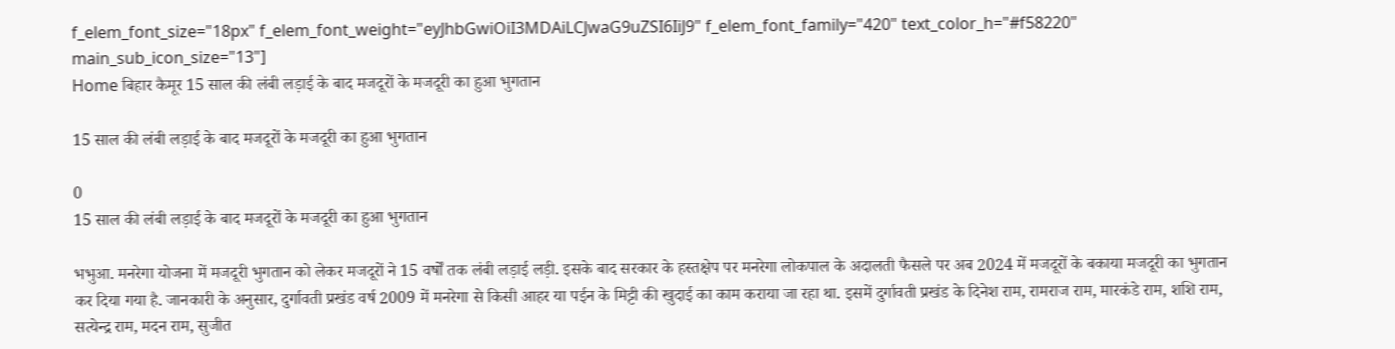f_elem_font_size="18px" f_elem_font_weight="eyJhbGwiOiI3MDAiLCJwaG9uZSI6IiJ9" f_elem_font_family="420" text_color_h="#f58220" main_sub_icon_size="13"]
Home बिहार कैमूर 15 साल की लंबी लड़ाई के बाद मजदूरों के मजदूरी का हुआ भुगतान

15 साल की लंबी लड़ाई के बाद मजदूरों के मजदूरी का हुआ भुगतान

0
15 साल की लंबी लड़ाई के बाद मजदूरों के मजदूरी का हुआ भुगतान

भभुआ. मनरेगा योजना में मजदूरी भुगतान को लेकर मजदूरों ने 15 वर्षों तक लंबी लड़ाई लड़ी. इसके बाद सरकार के हस्तक्षेप पर मनरेगा लोकपाल के अदालती फैसले पर अब 2024 में मजदूरों के बकाया मजदूरी का भुगतान कर दिया गया है. जानकारी के अनुसार, दुर्गावती प्रखंड वर्ष 2009 में मनरेगा से किसी आहर या पईन के मिट्टी की खुदाई का काम कराया जा रहा था. इसमें दुर्गावती प्रखंड के दिनेश राम, रामराज राम, मारकंडे राम, शशि राम, सत्येन्द्र राम, मदन राम, सुजीत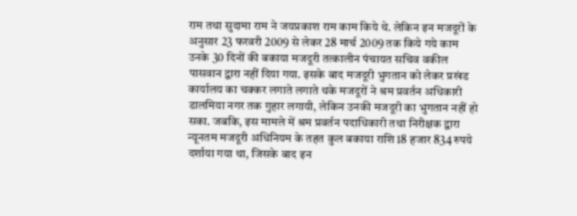राम तथा सुदामा राम ने जयप्रकाश राम काम किये थे. लेकिन इन मजदूरों के अनुसार 23 फरवरी 2009 से लेकर 28 मार्च 2009 तक किये गये काम उनके 30 दिनों की बकाया मजदूरी तत्कालीन पंचायत सचिव वकील पासवान द्वारा नहीं दिया गया. इसके बाद मजदूरी भुगतान को लेकर प्रखंड कार्यालय का चक्कर लगाते लगाते थके मजदूरों ने श्रम प्रवर्तन अधिकारी डालमिया नगर तक गुहार लगायी, लेकिन उनकी मजदूरी का भुगतान नहीं हो सका. जबकि, इस मामले में श्रम प्रवर्तन पदाधिकारी तथा निरीक्षक द्वारा न्यूनतम मजदूरी अधिनियम के तहत कुल बकाया राशि 18 हजार 834 रुपये दर्शाया गया था, जिसके बाद इन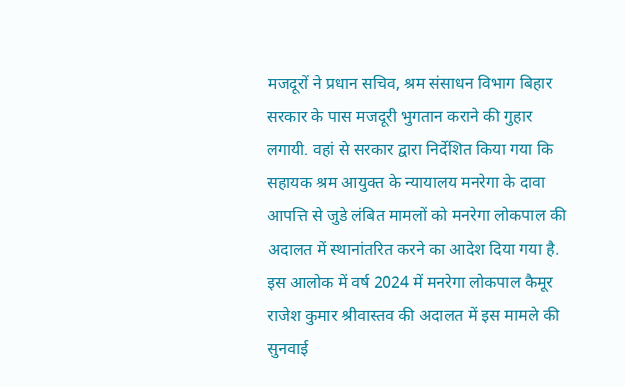मजदूरों ने प्रधान सचिव, श्रम संसाधन विभाग बिहार सरकार के पास मजदूरी भुगतान कराने की गुहार लगायी. वहां से सरकार द्वारा निर्देशित किया गया कि सहायक श्रम आयुक्त के न्यायालय मनरेगा के दावा आपत्ति से जुडे लंबित मामलों को मनरेगा लोकपाल की अदालत में स्थानांतरित करने का आदेश दिया गया है. इस आलोक में वर्ष 2024 में मनरेगा लोकपाल कैमूर राजेश कुमार श्रीवास्तव की अदालत में इस मामले की सुनवाई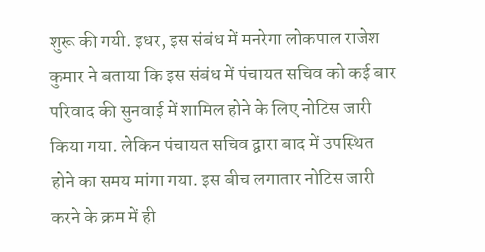शुरू की गयी. इधर, इस संबंध में मनरेगा लोकपाल राजेश कुमार ने बताया कि इस संबंध में पंचायत सचिव को कई बार परिवाद की सुनवाई में शामिल होने के लिए नोटिस जारी किया गया. लेकिन पंचायत सचिव द्वारा बाद में उपस्थित होने का समय मांगा गया. इस बीच लगातार नोटिस जारी करने के क्रम में ही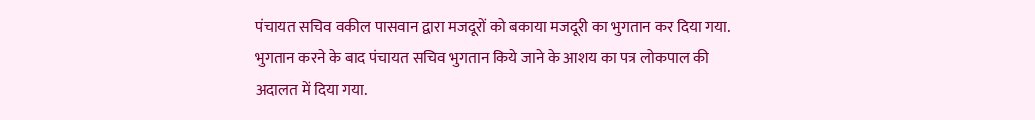पंचायत सचिव वकील पासवान द्वारा मजदूरों को बकाया मजदूरी का भुगतान कर दिया गया. भुगतान करने के बाद पंचायत सचिव भुगतान किये जाने के आशय का पत्र लोकपाल की अदालत में दिया गया.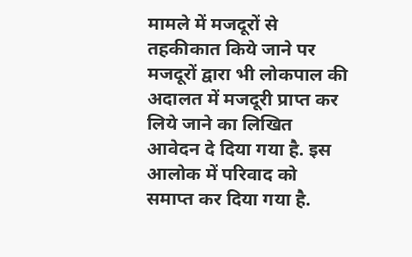मामले में मजदूरों से तहकीकात किये जाने पर मजदूरों द्वारा भी लोकपाल की अदालत में मजदूरी प्राप्त कर लिये जाने का लिखित आवेदन दे दिया गया है. इस आलोक में परिवाद को समाप्त कर दिया गया है.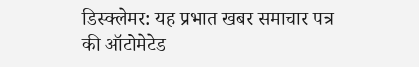डिस्क्लेमर: यह प्रभात खबर समाचार पत्र की ऑटोमेटेड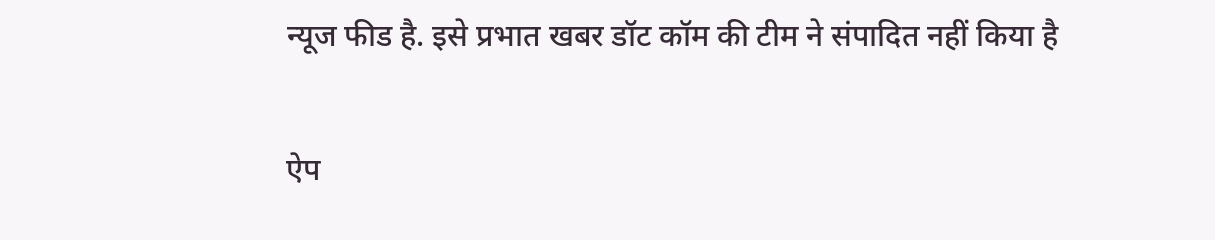न्यूज फीड है. इसे प्रभात खबर डॉट कॉम की टीम ने संपादित नहीं किया है

ऐप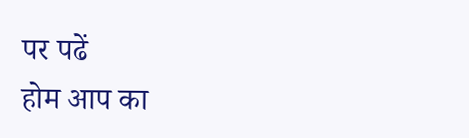पर पढें
होम आप का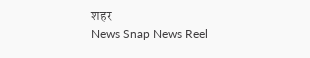शहर
News Snap News Reel